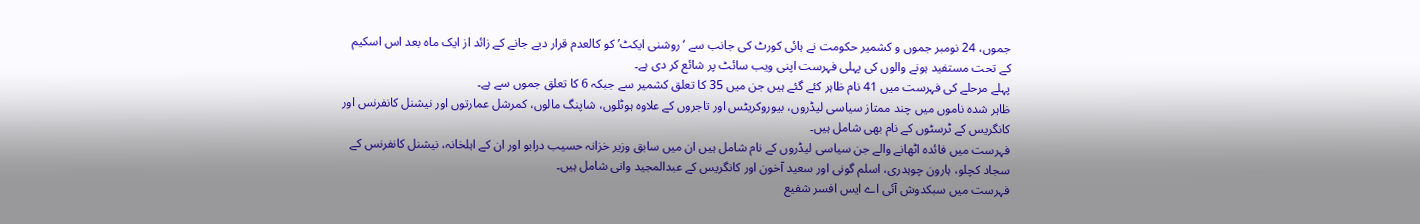جموں، 24 نومبر جموں و کشمیر حکومت نے ہائی کورٹ کی جانب سے ‘روشنی ایکٹ’ کو کالعدم قرار دیے جانے کے زائد از ایک ماہ بعد اس اسکیم کے تحت مستفید ہونے والوں کی پہلی فہرست اپنی ویب سائٹ پر شائع کر دی ہے۔
پہلے مرحلے کی فہرست میں 41 نام ظاہر کئے گئے ہیں جن میں 35 کا تعلق کشمیر سے جبکہ 6 کا تعلق جموں سے ہے۔
ظاہر شدہ ناموں میں چند ممتاز سیاسی لیڈروں، بیوروکریٹس اور تاجروں کے علاوہ ہوٹلوں، شاپنگ مالوں، کمرشل عمارتوں اور نیشنل کانفرنس اور کانگریس کے ٹرسٹوں کے نام بھی شامل ہیں۔
فہرست میں فائدہ اٹھانے والے جن سیاسی لیڈروں کے نام شامل ہیں ان میں سابق وزیر خزانہ حسیب درابو اور ان کے اہلخانہ، نیشنل کانفرنس کے سجاد کچلو، ہارون چوہدری، اسلم گونی اور سعید آخون اور کانگریس کے عبدالمجید وانی شامل ہیں۔
فہرست میں سبکدوش آئی اے ایس افسر شفیع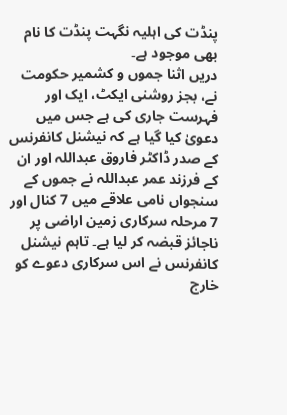پنڈت کی اہلیہ نگہت پنڈت کا نام بھی موجود ہے۔
دریں اثنا جموں و کشمیر حکومت نے، بجز روشنی ایکٹ، ایک اور فہرست جاری کی ہے جس میں دعویٰ کیا گیا ہے کہ نیشنل کانفرنس کے صدر ڈاکٹر فاروق عبداللہ اور ان کے فرزند عمر عبداللہ نے جموں کے سنجواں نامی علاقے میں 7 کنال اور 7 مرحلہ سرکاری زمین اراضی پر ناجائز قبضہ کر لیا ہے۔ تاہم نیشنل کانفرنس نے اس سرکاری دعوے کو خارج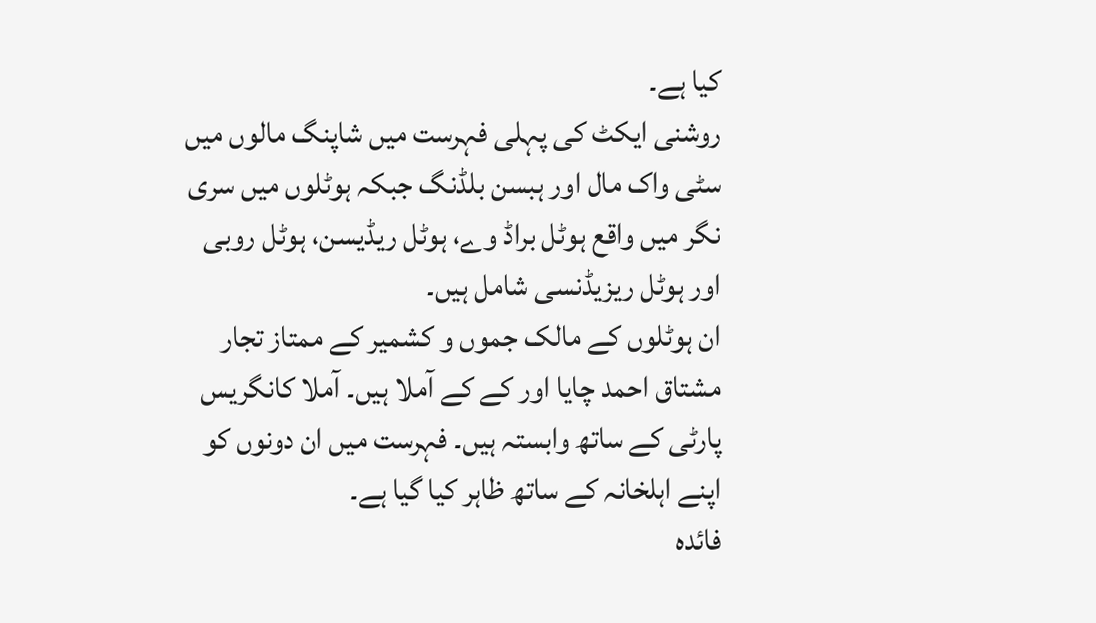کیا ہے۔
روشنی ایکٹ کی پہلی فہرست میں شاپنگ مالوں میں سٹی واک مال اور ہبسن بلڈنگ جبکہ ہوٹلوں میں سری نگر میں واقع ہوٹل براڈ وے، ہوٹل ریڈیسن، ہوٹل روبی اور ہوٹل ریزیڈنسی شامل ہیں۔
ان ہوٹلوں کے مالک جموں و کشمیر کے ممتاز تجار مشتاق احمد چایا اور کے کے آملا ہیں۔ آملا کانگریس پارٹی کے ساتھ وابستہ ہیں۔ فہرست میں ان دونوں کو اپنے اہلخانہ کے ساتھ ظاہر کیا گیا ہے۔
فائدہ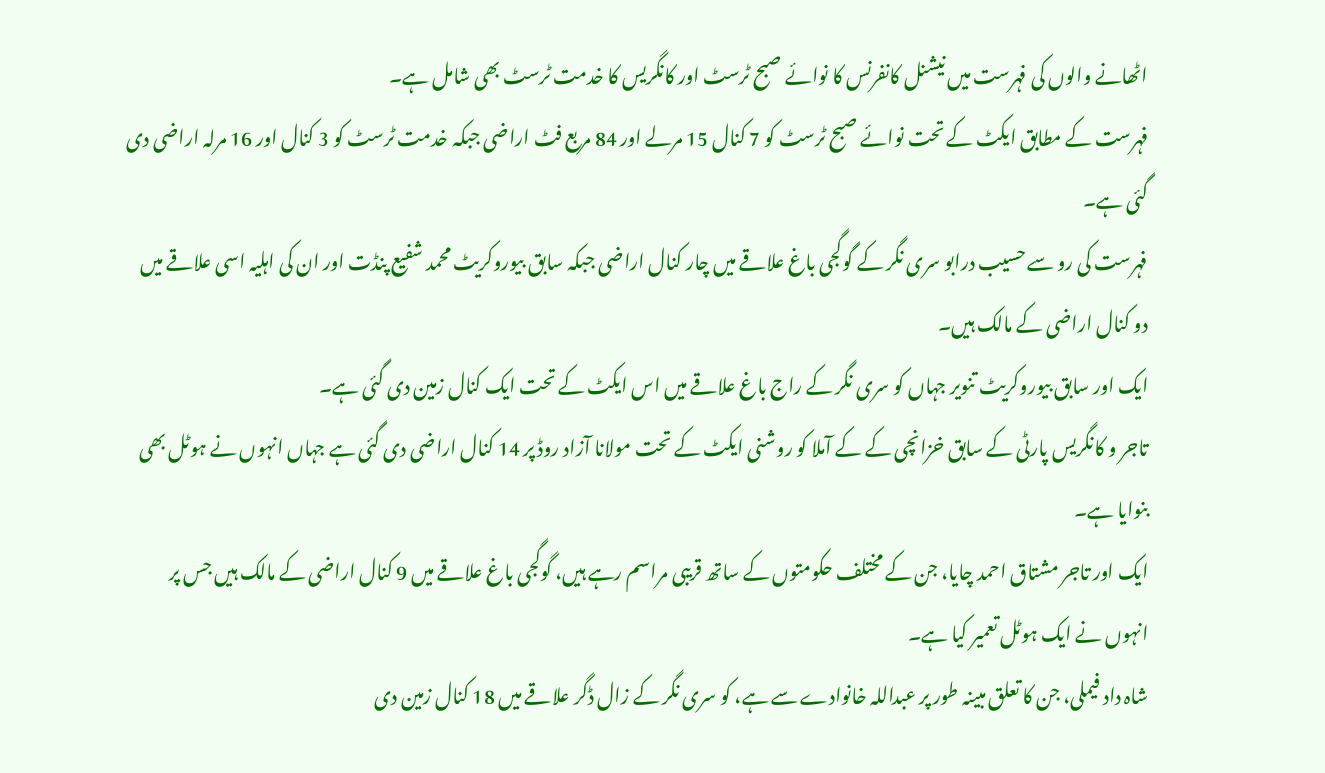اٹھانے والوں کی فہرست میں نیشنل کانفرنس کا نوائے صبح ٹرسٹ اور کانگریس کا خدمت ٹرسٹ بھی شامل ہے۔
فہرست کے مطابق ایکٹ کے تحت نوائے صبح ٹرسٹ کو 7 کنال 15 مرلے اور 84 مربع فٹ اراضی جبکہ خدمت ٹرسٹ کو 3 کنال اور 16 مرلہ اراضی دی گئی ہے۔
فہرست کی رو سے حسیب درابو سری نگر کے گوگجی باغ علاقے میں چار کنال اراضی جبکہ سابق بیوروکریٹ محمد شفیع پنڈت اور ان کی اہلیہ اسی علاقے میں دو کنال اراضی کے مالک ہیں۔
ایک اور سابق بیوروکریٹ تنویر جہاں کو سری نگر کے راج باغ علاقے میں اس ایکٹ کے تحت ایک کنال زمین دی گئی ہے۔
تاجر و کانگریس پارٹی کے سابق خزانچی کے کے آملا کو روشنی ایکٹ کے تحت مولانا آزاد روڈ پر 14 کنال اراضی دی گئی ہے جہاں انہوں نے ہوٹل بھی بنوایا ہے۔
ایک اور تاجر مشتاق احمد چایا، جن کے مختلف حکومتوں کے ساتھ قریبی مراسم رہے ہیں، گوگجی باغ علاقے میں 9 کنال اراضی کے مالک ہیں جس پر انہوں نے ایک ہوٹل تعمیر کیا ہے۔
شاہ داد فیملی، جن کا تعلق مبینہ طور پر عبداللہ خانوادے سے ہے، کو سری نگر کے زال ڈگر علاقے میں 18 کنال زمین دی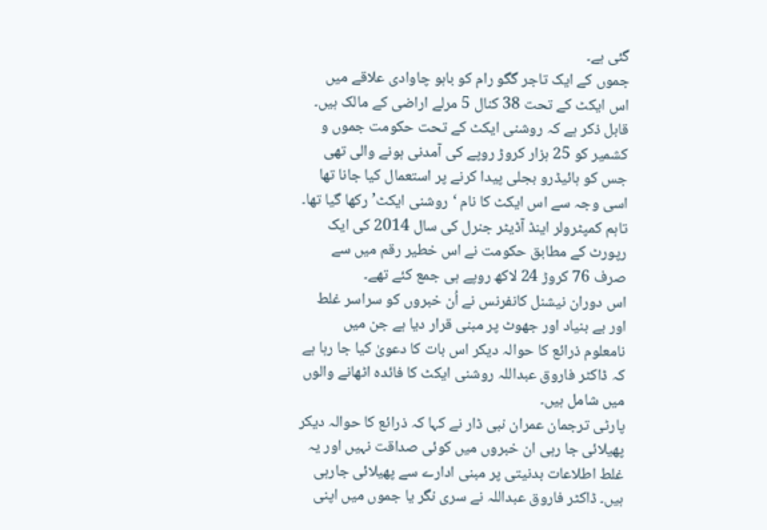گئی ہے۔
جموں کے ایک تاجر گگو رام کو باہو چاوادی علاقے میں اس ایکٹ کے تحت 38 کنال 5 مرلے اراضی کے مالک ہیں۔
قابل ذکر ہے کہ روشنی ایکٹ کے تحت حکومت جموں و کشمیر کو 25 ہزار کروڑ روپے کی آمدنی ہونے والی تھی جس کو ہائیڈرو بجلی پیدا کرنے پر استعمال کیا جانا تھا اسی وجہ سے اس ایکٹ کا نام ‘روشنی ایکٹ’ رکھا گیا تھا۔
تاہم کمپٹرولر اینڈ آڈیٹر جنرل کی سال 2014 کی ایک رپورٹ کے مطابق حکومت نے اس خطیر رقم میں سے صرف 76 کروڑ 24 لاکھ روپے ہی جمع کئے تھے۔
اس دوران نیشنل کانفرنس نے اُن خبروں کو سراسر غلط اور بے بنیاد اور جھوٹ پر مبنی قرار دیا ہے جن میں نامعلوم ذرائع کا حوالہ دیکر اس بات کا دعویٰ کیا جا رہا ہے کہ ڈاکٹر فاروق عبداللہ روشنی ایکٹ کا فائدہ اٹھانے والوں میں شامل ہیں۔
پارٹی ترجمان عمران نبی ڈار نے کہا کہ ذرائع کا حوالہ دیکر پھیلائی جا رہی ان خبروں میں کوئی صداقت نہیں اور یہ غلط اطلاعات بدنیتی پر مبنی ادارے سے پھیلائی جارہی ہیں۔ ڈاکٹر فاروق عبداللہ نے سری نگر یا جموں میں اپنی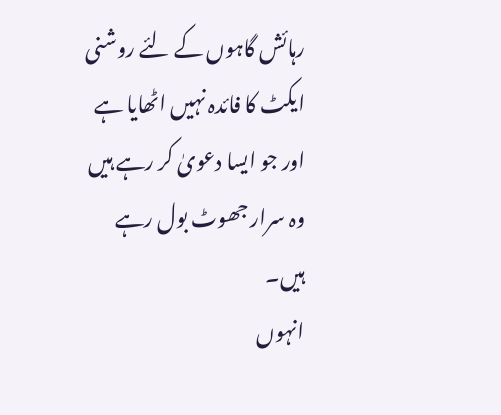رہائش گاہوں کے لئے روشنی ایکٹ کا فائدہ نہیں اٹھایا ہے اور جو ایسا دعویٰ کر رہے ہیں وہ سرار جھوٹ بول رہے ہیں۔
انہوں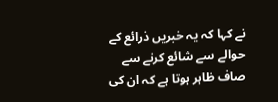نے کہا کہ یہ خبریں ذرائع کے حوالے سے شائع کرنے سے صاف ظاہر ہوتا ہے کہ ان کی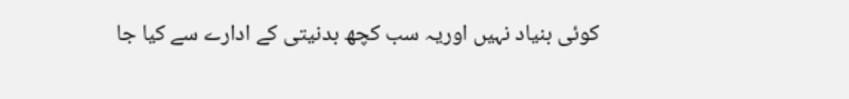کوئی بنیاد نہیں اوریہ سب کچھ بدنیتی کے ادارے سے کیا جا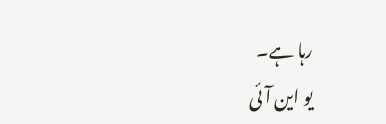رہا ہے۔
یو این آئی